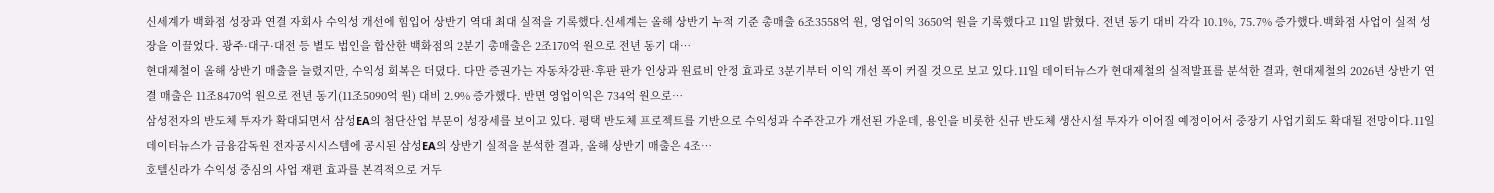신세계가 백화점 성장과 연결 자회사 수익성 개선에 힘입어 상반기 역대 최대 실적을 기록했다.신세계는 올해 상반기 누적 기준 총매출 6조3558억 원, 영업이익 3650억 원을 기록했다고 11일 밝혔다. 전년 동기 대비 각각 10.1%, 75.7% 증가했다.백화점 사업이 실적 성장을 이끌었다. 광주·대구·대전 등 별도 법인을 합산한 백화점의 2분기 총매출은 2조170억 원으로 전년 동기 대…
현대제철이 올해 상반기 매출을 늘렸지만, 수익성 회복은 더뎠다. 다만 증권가는 자동차강판·후판 판가 인상과 원료비 안정 효과로 3분기부터 이익 개선 폭이 커질 것으로 보고 있다.11일 데이터뉴스가 현대제철의 실적발표를 분석한 결과, 현대제철의 2026년 상반기 연결 매출은 11조8470억 원으로 전년 동기(11조5090억 원) 대비 2.9% 증가했다. 반면 영업이익은 734억 원으로…
삼성전자의 반도체 투자가 확대되면서 삼성EA의 첨단산업 부문이 성장세를 보이고 있다. 평택 반도체 프로젝트를 기반으로 수익성과 수주잔고가 개선된 가운데, 용인을 비롯한 신규 반도체 생산시설 투자가 이어질 예정이어서 중장기 사업기회도 확대될 전망이다.11일 데이터뉴스가 금융감독원 전자공시시스템에 공시된 삼성EA의 상반기 실적을 분석한 결과, 올해 상반기 매출은 4조…
호텔신라가 수익성 중심의 사업 재편 효과를 본격적으로 거두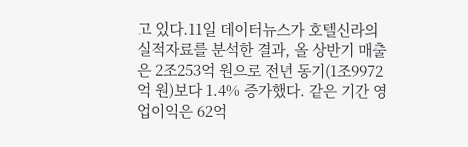고 있다.11일 데이터뉴스가 호텔신라의 실적자료를 분석한 결과, 올 상반기 매출은 2조253억 원으로 전년 동기(1조9972억 원)보다 1.4% 증가했다. 같은 기간 영업이익은 62억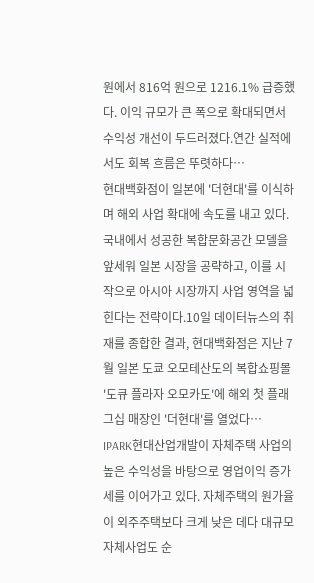원에서 816억 원으로 1216.1% 급증했다. 이익 규모가 큰 폭으로 확대되면서 수익성 개선이 두드러졌다.연간 실적에서도 회복 흐름은 뚜렷하다…
현대백화점이 일본에 '더현대'를 이식하며 해외 사업 확대에 속도를 내고 있다.국내에서 성공한 복합문화공간 모델을 앞세워 일본 시장을 공략하고, 이를 시작으로 아시아 시장까지 사업 영역을 넓힌다는 전략이다.10일 데이터뉴스의 취재를 종합한 결과, 현대백화점은 지난 7월 일본 도쿄 오모테산도의 복합쇼핑몰 '도큐 플라자 오모카도'에 해외 첫 플래그십 매장인 '더현대'를 열었다…
IPARK현대산업개발이 자체주택 사업의 높은 수익성을 바탕으로 영업이익 증가세를 이어가고 있다. 자체주택의 원가율이 외주주택보다 크게 낮은 데다 대규모 자체사업도 순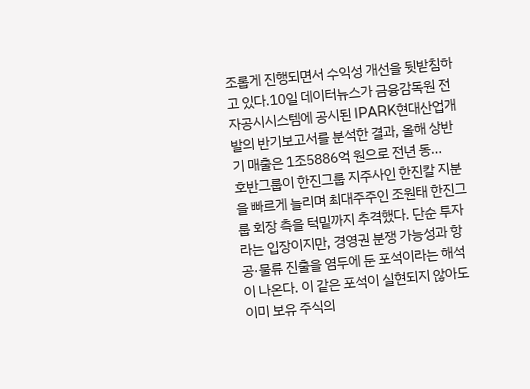조롭게 진행되면서 수익성 개선을 뒷받침하고 있다.10일 데이터뉴스가 금융감독원 전자공시시스템에 공시된 IPARK현대산업개발의 반기보고서를 분석한 결과, 올해 상반기 매출은 1조5886억 원으로 전년 동…
호반그룹이 한진그룹 지주사인 한진칼 지분을 빠르게 늘리며 최대주주인 조원태 한진그룹 회장 측을 턱밑까지 추격했다. 단순 투자라는 입장이지만, 경영권 분쟁 가능성과 항공·물류 진출을 염두에 둔 포석이라는 해석이 나온다. 이 같은 포석이 실현되지 않아도 이미 보유 주식의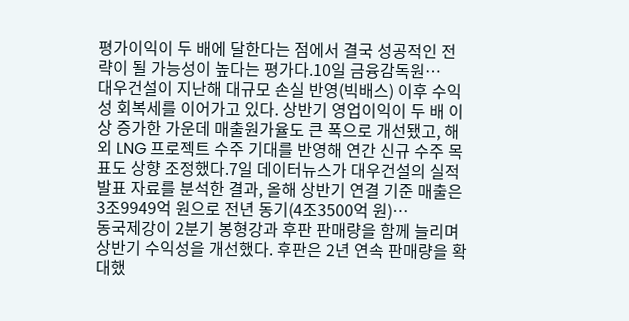평가이익이 두 배에 달한다는 점에서 결국 성공적인 전략이 될 가능성이 높다는 평가다.10일 금융감독원…
대우건설이 지난해 대규모 손실 반영(빅배스) 이후 수익성 회복세를 이어가고 있다. 상반기 영업이익이 두 배 이상 증가한 가운데 매출원가율도 큰 폭으로 개선됐고, 해외 LNG 프로젝트 수주 기대를 반영해 연간 신규 수주 목표도 상향 조정했다.7일 데이터뉴스가 대우건설의 실적 발표 자료를 분석한 결과, 올해 상반기 연결 기준 매출은 3조9949억 원으로 전년 동기(4조3500억 원)…
동국제강이 2분기 봉형강과 후판 판매량을 함께 늘리며 상반기 수익성을 개선했다. 후판은 2년 연속 판매량을 확대했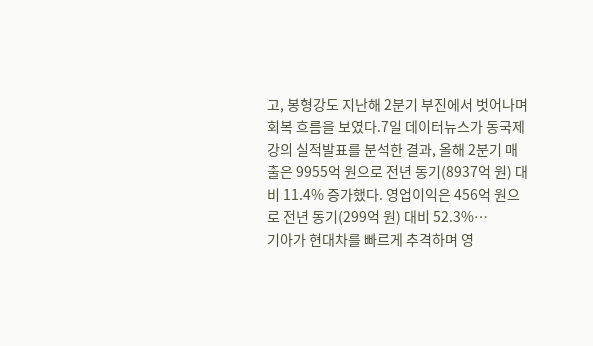고, 봉형강도 지난해 2분기 부진에서 벗어나며 회복 흐름을 보였다.7일 데이터뉴스가 동국제강의 실적발표를 분석한 결과, 올해 2분기 매출은 9955억 원으로 전년 동기(8937억 원) 대비 11.4% 증가했다. 영업이익은 456억 원으로 전년 동기(299억 원) 대비 52.3%…
기아가 현대차를 빠르게 추격하며 영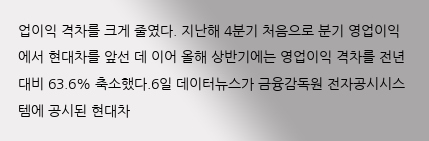업이익 격차를 크게 줄였다. 지난해 4분기 처음으로 분기 영업이익에서 현대차를 앞선 데 이어 올해 상반기에는 영업이익 격차를 전년 대비 63.6% 축소했다.6일 데이터뉴스가 금융감독원 전자공시시스템에 공시된 현대차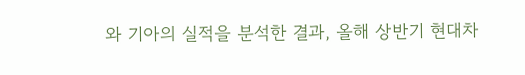와 기아의 실적을 분석한 결과, 올해 상반기 현대차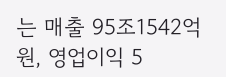는 매출 95조1542억 원, 영업이익 5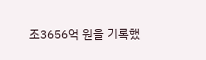조3656억 원을 기록했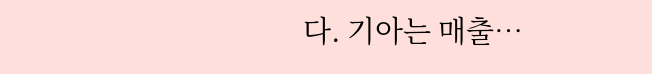다. 기아는 매출…